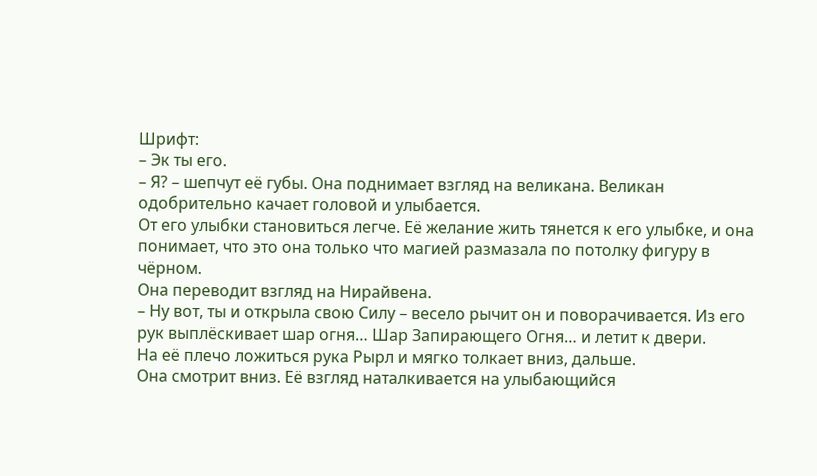Шрифт:
– Эк ты его.
– Я? – шепчут её губы. Она поднимает взгляд на великана. Великан одобрительно качает головой и улыбается.
От его улыбки становиться легче. Её желание жить тянется к его улыбке, и она понимает, что это она только что магией размазала по потолку фигуру в чёрном.
Она переводит взгляд на Нирайвена.
– Ну вот, ты и открыла свою Силу – весело рычит он и поворачивается. Из его рук выплёскивает шар огня… Шар Запирающего Огня… и летит к двери.
На её плечо ложиться рука Рырл и мягко толкает вниз, дальше.
Она смотрит вниз. Её взгляд наталкивается на улыбающийся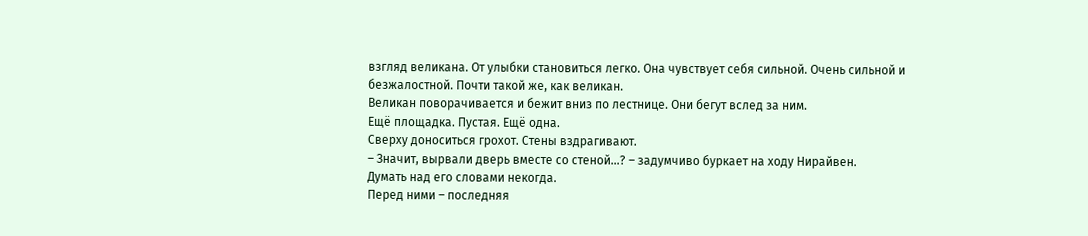взгляд великана. От улыбки становиться легко. Она чувствует себя сильной. Очень сильной и безжалостной. Почти такой же, как великан.
Великан поворачивается и бежит вниз по лестнице. Они бегут вслед за ним.
Ещё площадка. Пустая. Ещё одна.
Сверху доноситься грохот. Стены вздрагивают.
– Значит, вырвали дверь вместе со стеной…? – задумчиво буркает на ходу Нирайвен.
Думать над его словами некогда.
Перед ними – последняя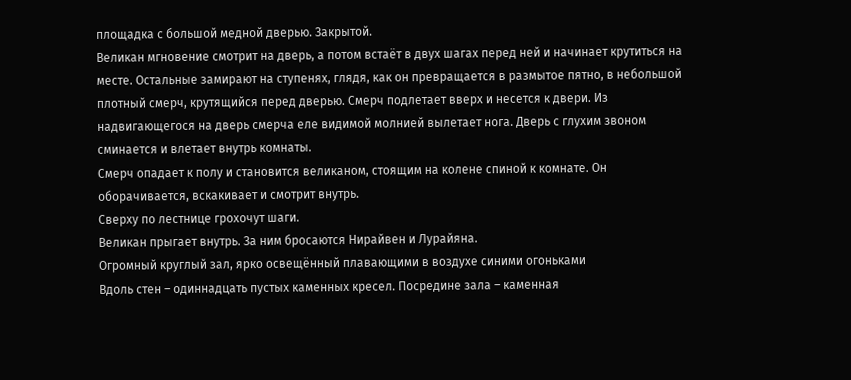площадка с большой медной дверью. Закрытой.
Великан мгновение смотрит на дверь, а потом встаёт в двух шагах перед ней и начинает крутиться на месте. Остальные замирают на ступенях, глядя, как он превращается в размытое пятно, в небольшой плотный смерч, крутящийся перед дверью. Смерч подлетает вверх и несется к двери. Из надвигающегося на дверь смерча еле видимой молнией вылетает нога. Дверь с глухим звоном сминается и влетает внутрь комнаты.
Смерч опадает к полу и становится великаном, стоящим на колене спиной к комнате. Он оборачивается, вскакивает и смотрит внутрь.
Сверху по лестнице грохочут шаги.
Великан прыгает внутрь. За ним бросаются Нирайвен и Лурайяна.
Огромный круглый зал, ярко освещённый плавающими в воздухе синими огоньками
Вдоль стен – одиннадцать пустых каменных кресел. Посредине зала – каменная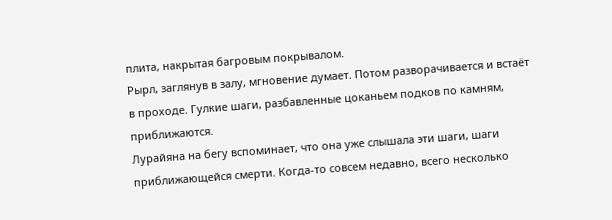плита, накрытая багровым покрывалом.
Рырл, заглянув в залу, мгновение думает. Потом разворачивается и встаёт в проходе. Гулкие шаги, разбавленные цоканьем подков по камням, приближаются.
Лурайяна на бегу вспоминает, что она уже слышала эти шаги, шаги приближающейся смерти. Когда-то совсем недавно, всего несколько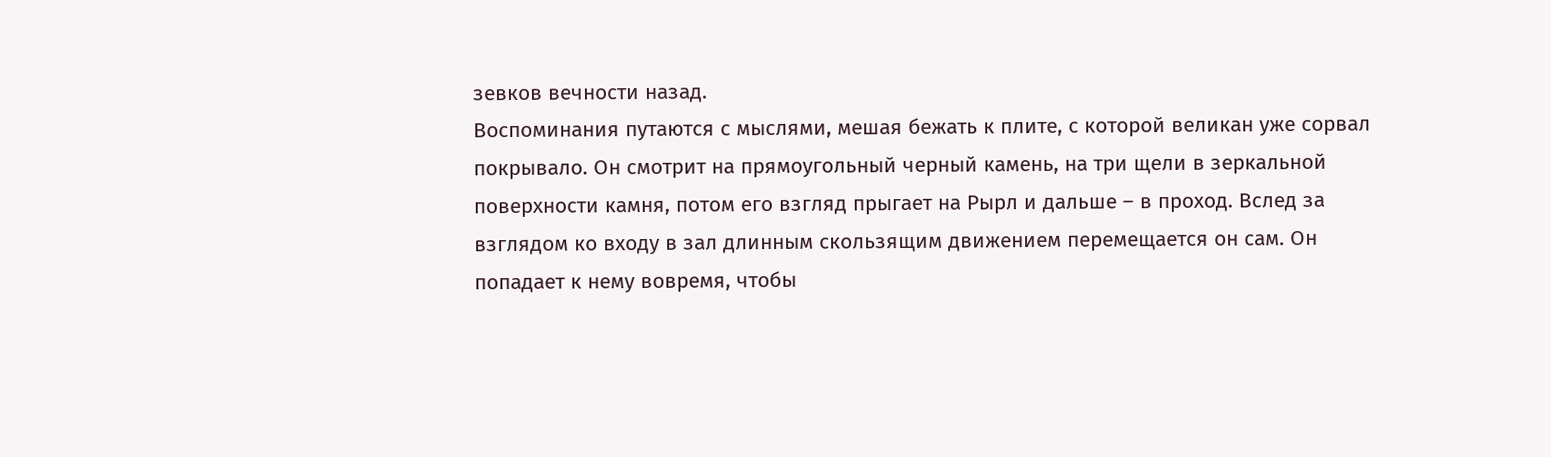зевков вечности назад.
Воспоминания путаются с мыслями, мешая бежать к плите, с которой великан уже сорвал покрывало. Он смотрит на прямоугольный черный камень, на три щели в зеркальной поверхности камня, потом его взгляд прыгает на Рырл и дальше – в проход. Вслед за взглядом ко входу в зал длинным скользящим движением перемещается он сам. Он попадает к нему вовремя, чтобы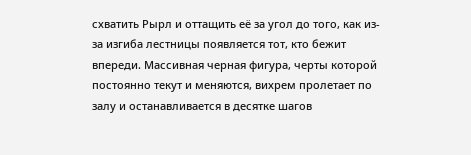схватить Рырл и оттащить её за угол до того, как из-за изгиба лестницы появляется тот, кто бежит впереди. Массивная черная фигура, черты которой постоянно текут и меняются, вихрем пролетает по залу и останавливается в десятке шагов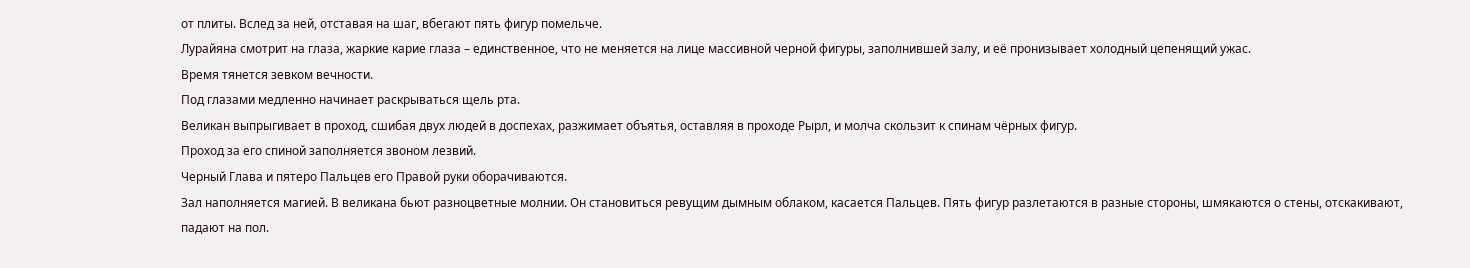от плиты. Вслед за ней, отставая на шаг, вбегают пять фигур помельче.
Лурайяна смотрит на глаза, жаркие карие глаза – единственное, что не меняется на лице массивной черной фигуры, заполнившей залу, и её пронизывает холодный цепенящий ужас.
Время тянется зевком вечности.
Под глазами медленно начинает раскрываться щель рта.
Великан выпрыгивает в проход, сшибая двух людей в доспехах, разжимает объятья, оставляя в проходе Рырл, и молча скользит к спинам чёрных фигур.
Проход за его спиной заполняется звоном лезвий.
Черный Глава и пятеро Пальцев его Правой руки оборачиваются.
Зал наполняется магией. В великана бьют разноцветные молнии. Он становиться ревущим дымным облаком, касается Пальцев. Пять фигур разлетаются в разные стороны, шмякаются о стены, отскакивают, падают на пол.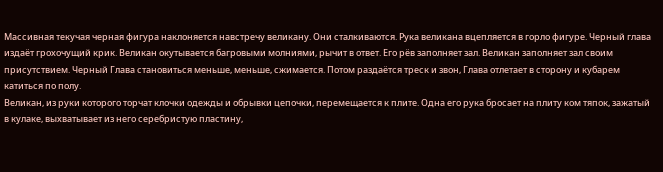Массивная текучая черная фигура наклоняется навстречу великану. Они сталкиваются. Рука великана вцепляется в горло фигуре. Черный глава издаёт грохочущий крик. Великан окутывается багровыми молниями, рычит в ответ. Его рёв заполняет зал. Великан заполняет зал своим присутствием. Черный Глава становиться меньше, меньше, сжимается. Потом раздаётся треск и звон, Глава отлетает в сторону и кубарем катиться по полу.
Великан, из руки которого торчат клочки одежды и обрывки цепочки, перемещается к плите. Одна его рука бросает на плиту ком тяпок, зажатый в кулаке, выхватывает из него серебристую пластину,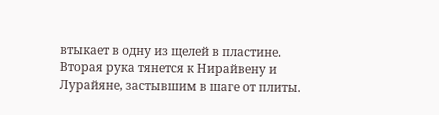втыкает в одну из щелей в пластине. Вторая рука тянется к Нирайвену и Лурайяне, застывшим в шаге от плиты.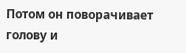Потом он поворачивает голову и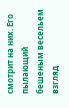смотрит на них. Его пылающий бешеным весельем взгляд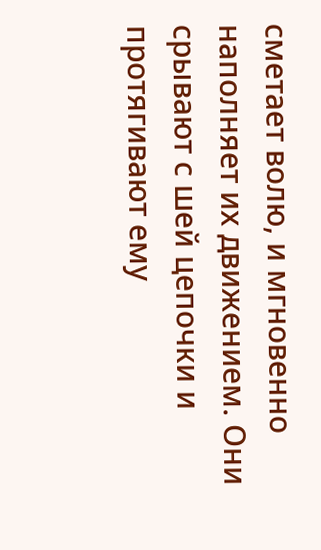сметает волю, и мгновенно наполняет их движением. Они срывают с шей цепочки и протягивают ему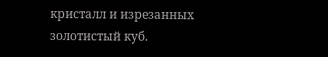кристалл и изрезанных золотистый куб.